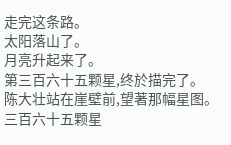走完这条路。
太阳落山了。
月亮升起来了。
第三百六十五颗星,终於描完了。
陈大壮站在崖壁前,望著那幅星图。
三百六十五颗星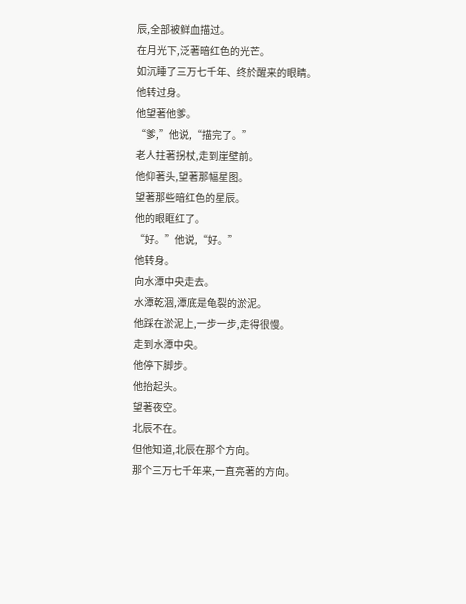辰,全部被鲜血描过。
在月光下,泛著暗红色的光芒。
如沉睡了三万七千年、终於醒来的眼睛。
他转过身。
他望著他爹。
“爹,”他说,“描完了。”
老人拄著拐杖,走到崖壁前。
他仰著头,望著那幅星图。
望著那些暗红色的星辰。
他的眼眶红了。
“好。”他说,“好。”
他转身。
向水潭中央走去。
水潭乾涸,潭底是龟裂的淤泥。
他踩在淤泥上,一步一步,走得很慢。
走到水潭中央。
他停下脚步。
他抬起头。
望著夜空。
北辰不在。
但他知道,北辰在那个方向。
那个三万七千年来,一直亮著的方向。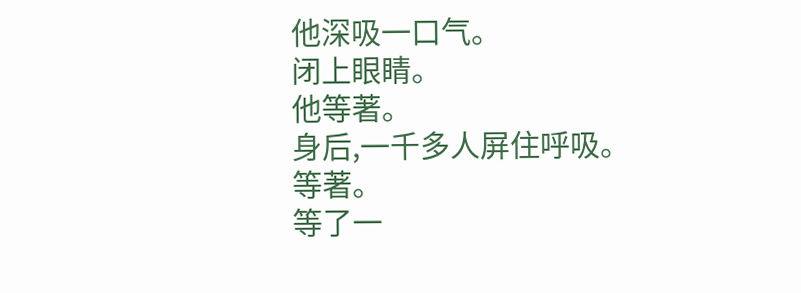他深吸一口气。
闭上眼睛。
他等著。
身后,一千多人屏住呼吸。
等著。
等了一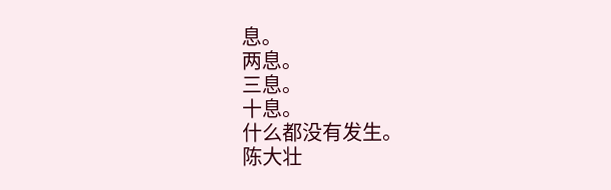息。
两息。
三息。
十息。
什么都没有发生。
陈大壮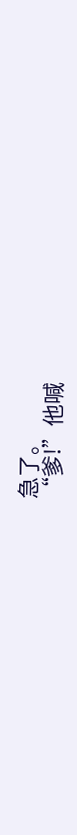急了。
“爹!”他喊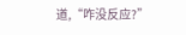道,“咋没反应?”